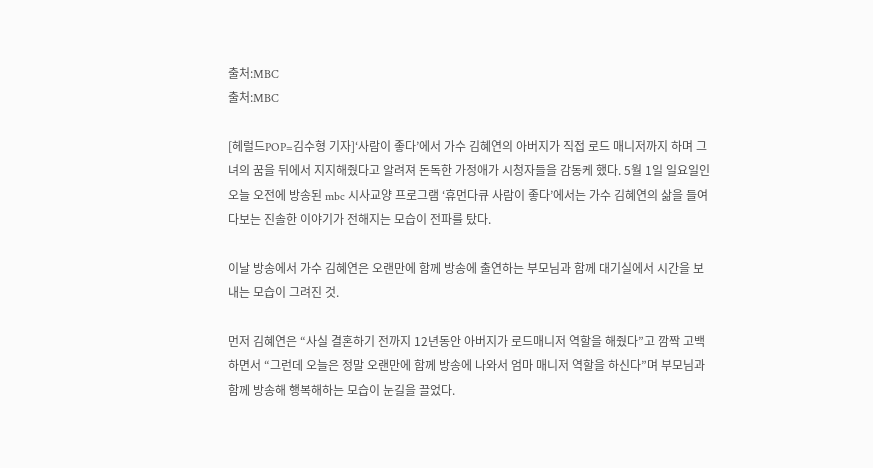출처:MBC
출처:MBC

[헤럴드POP=김수형 기자]‘사람이 좋다’에서 가수 김혜연의 아버지가 직접 로드 매니저까지 하며 그녀의 꿈을 뒤에서 지지해줬다고 알려져 돈독한 가정애가 시청자들을 감동케 했다. 5월 1일 일요일인 오늘 오전에 방송된 mbc 시사교양 프로그램 ‘휴먼다큐 사람이 좋다’에서는 가수 김혜연의 삶을 들여다보는 진솔한 이야기가 전해지는 모습이 전파를 탔다.

이날 방송에서 가수 김혜연은 오랜만에 함께 방송에 출연하는 부모님과 함께 대기실에서 시간을 보내는 모습이 그려진 것.

먼저 김혜연은 “사실 결혼하기 전까지 12년동안 아버지가 로드매니저 역할을 해줬다”고 깜짝 고백하면서 “그런데 오늘은 정말 오랜만에 함께 방송에 나와서 엄마 매니저 역할을 하신다”며 부모님과 함께 방송해 행복해하는 모습이 눈길을 끌었다.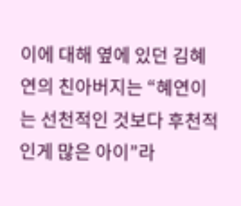이에 대해 옆에 있던 김혜연의 친아버지는 “혜연이는 선천적인 것보다 후천적인게 많은 아이”라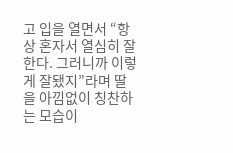고 입을 열면서 “항상 혼자서 열심히 잘한다. 그러니까 이렇게 잘됐지”라며 딸을 아낌없이 칭찬하는 모습이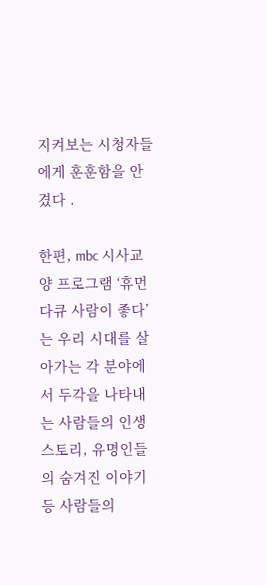지켜보는 시청자들에게 훈훈함을 안겼다 .

한편, mbc 시사교양 프로그램 ‘휴먼다큐 사람이 좋다’는 우리 시대를 살아가는 각 분야에서 두각을 나타내는 사람들의 인생 스토리, 유명인들의 숨겨진 이야기등 사람들의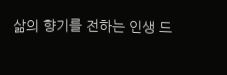삶의 향기를 전하는 인생 드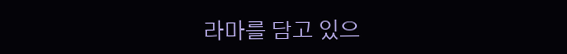라마를 담고 있으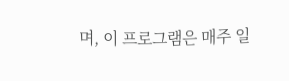며, 이 프로그램은 매주 일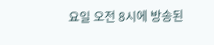요일 오전 8시에 방송된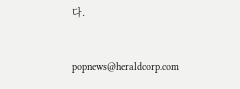다.


popnews@heraldcorp.com